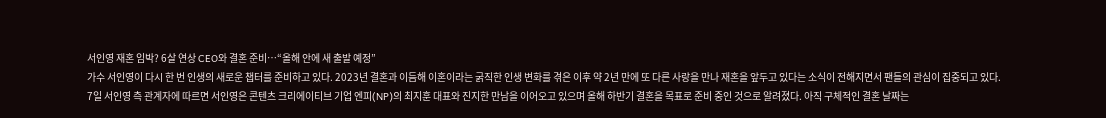서인영 재혼 임박? 6살 연상 CEO와 결혼 준비…“올해 안에 새 출발 예정”
가수 서인영이 다시 한 번 인생의 새로운 챕터를 준비하고 있다. 2023년 결혼과 이듬해 이혼이라는 굵직한 인생 변화를 겪은 이후 약 2년 만에 또 다른 사랑을 만나 재혼을 앞두고 있다는 소식이 전해지면서 팬들의 관심이 집중되고 있다.
7일 서인영 측 관계자에 따르면 서인영은 콘텐츠 크리에이티브 기업 엔피(NP)의 최지훈 대표와 진지한 만남을 이어오고 있으며 올해 하반기 결혼을 목표로 준비 중인 것으로 알려졌다. 아직 구체적인 결혼 날짜는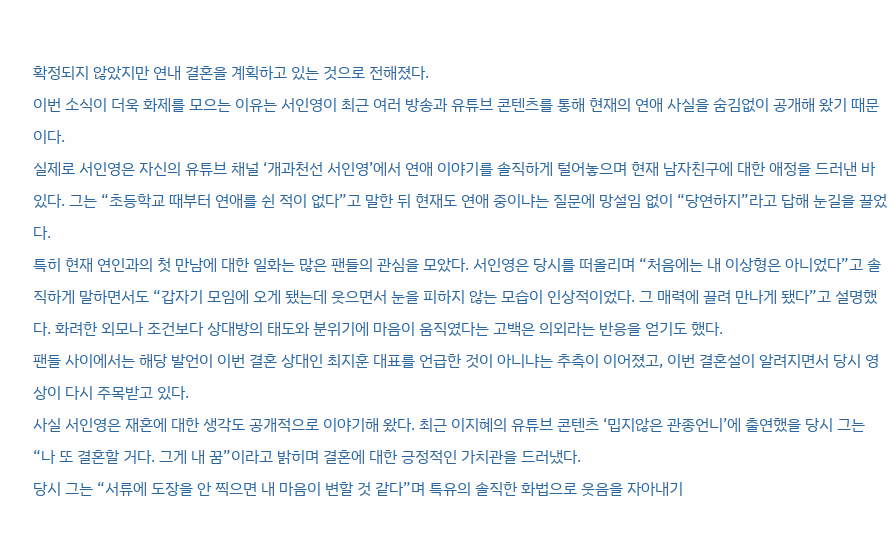확정되지 않았지만 연내 결혼을 계획하고 있는 것으로 전해졌다.
이번 소식이 더욱 화제를 모으는 이유는 서인영이 최근 여러 방송과 유튜브 콘텐츠를 통해 현재의 연애 사실을 숨김없이 공개해 왔기 때문이다.
실제로 서인영은 자신의 유튜브 채널 ‘개과천선 서인영’에서 연애 이야기를 솔직하게 털어놓으며 현재 남자친구에 대한 애정을 드러낸 바 있다. 그는 “초등학교 때부터 연애를 쉰 적이 없다”고 말한 뒤 현재도 연애 중이냐는 질문에 망설임 없이 “당연하지”라고 답해 눈길을 끌었다.
특히 현재 연인과의 첫 만남에 대한 일화는 많은 팬들의 관심을 모았다. 서인영은 당시를 떠올리며 “처음에는 내 이상형은 아니었다”고 솔직하게 말하면서도 “갑자기 모임에 오게 됐는데 웃으면서 눈을 피하지 않는 모습이 인상적이었다. 그 매력에 끌려 만나게 됐다”고 설명했다. 화려한 외모나 조건보다 상대방의 태도와 분위기에 마음이 움직였다는 고백은 의외라는 반응을 얻기도 했다.
팬들 사이에서는 해당 발언이 이번 결혼 상대인 최지훈 대표를 언급한 것이 아니냐는 추측이 이어졌고, 이번 결혼설이 알려지면서 당시 영상이 다시 주목받고 있다.
사실 서인영은 재혼에 대한 생각도 공개적으로 이야기해 왔다. 최근 이지혜의 유튜브 콘텐츠 ‘밉지않은 관종언니’에 출연했을 당시 그는 “나 또 결혼할 거다. 그게 내 꿈”이라고 밝히며 결혼에 대한 긍정적인 가치관을 드러냈다.
당시 그는 “서류에 도장을 안 찍으면 내 마음이 변할 것 같다”며 특유의 솔직한 화법으로 웃음을 자아내기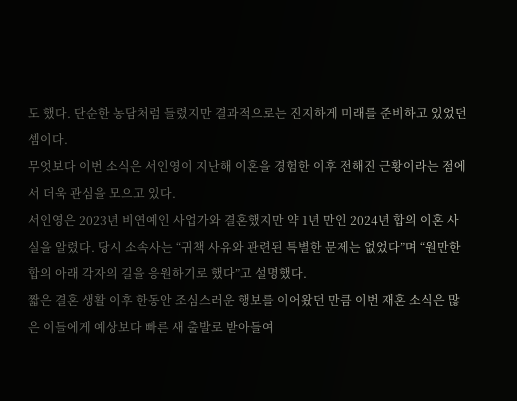도 했다. 단순한 농담처럼 들렸지만 결과적으로는 진지하게 미래를 준비하고 있었던 셈이다.
무엇보다 이번 소식은 서인영이 지난해 이혼을 경험한 이후 전해진 근황이라는 점에서 더욱 관심을 모으고 있다.
서인영은 2023년 비연예인 사업가와 결혼했지만 약 1년 만인 2024년 합의 이혼 사실을 알렸다. 당시 소속사는 “귀책 사유와 관련된 특별한 문제는 없었다”며 “원만한 합의 아래 각자의 길을 응원하기로 했다”고 설명했다.
짧은 결혼 생활 이후 한동안 조심스러운 행보를 이어왔던 만큼 이번 재혼 소식은 많은 이들에게 예상보다 빠른 새 출발로 받아들여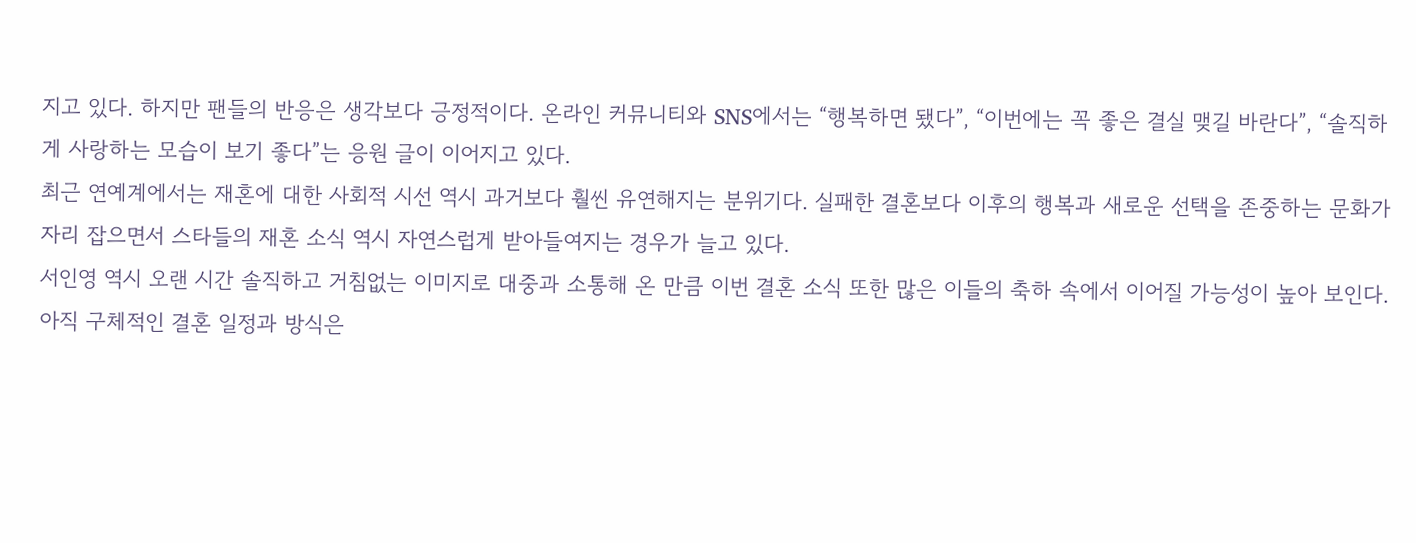지고 있다. 하지만 팬들의 반응은 생각보다 긍정적이다. 온라인 커뮤니티와 SNS에서는 “행복하면 됐다”, “이번에는 꼭 좋은 결실 맺길 바란다”, “솔직하게 사랑하는 모습이 보기 좋다”는 응원 글이 이어지고 있다.
최근 연예계에서는 재혼에 대한 사회적 시선 역시 과거보다 훨씬 유연해지는 분위기다. 실패한 결혼보다 이후의 행복과 새로운 선택을 존중하는 문화가 자리 잡으면서 스타들의 재혼 소식 역시 자연스럽게 받아들여지는 경우가 늘고 있다.
서인영 역시 오랜 시간 솔직하고 거침없는 이미지로 대중과 소통해 온 만큼 이번 결혼 소식 또한 많은 이들의 축하 속에서 이어질 가능성이 높아 보인다.
아직 구체적인 결혼 일정과 방식은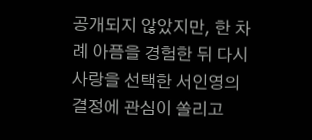공개되지 않았지만, 한 차례 아픔을 경험한 뒤 다시 사랑을 선택한 서인영의 결정에 관심이 쏠리고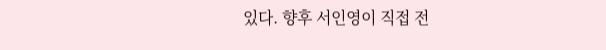있다. 향후 서인영이 직접 전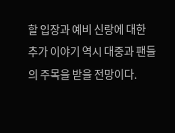할 입장과 예비 신랑에 대한 추가 이야기 역시 대중과 팬들의 주목을 받을 전망이다.